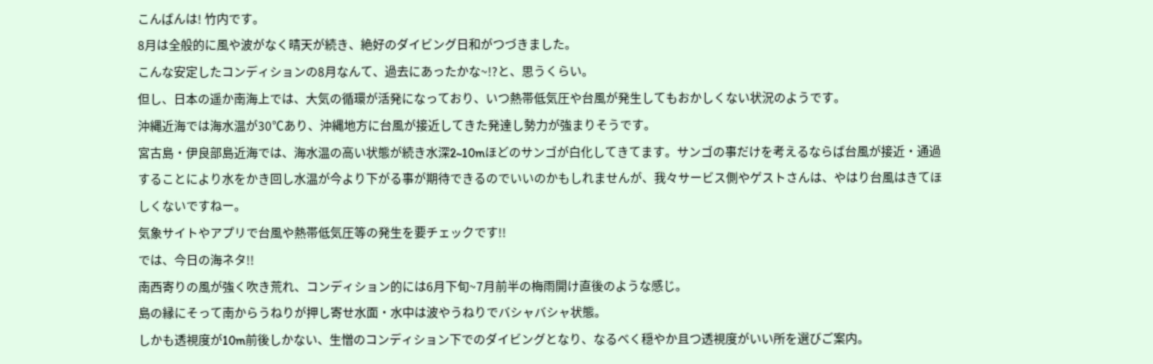こんばんは! 竹内です。
8月は全般的に風や波がなく晴天が続き、絶好のダイビング日和がつづきました。
こんな安定したコンディションの8月なんて、過去にあったかな~!?と、思うくらい。
但し、日本の遥か南海上では、大気の循環が活発になっており、いつ熱帯低気圧や台風が発生してもおかしくない状況のようです。
沖縄近海では海水温が30℃あり、沖縄地方に台風が接近してきた発達し勢力が強まりそうです。
宮古島・伊良部島近海では、海水温の高い状態が続き水深2~10mほどのサンゴが白化してきてます。サンゴの事だけを考えるならば台風が接近・通過することにより水をかき回し水温が今より下がる事が期待できるのでいいのかもしれませんが、我々サービス側やゲストさんは、やはり台風はきてほしくないですねー。
気象サイトやアプリで台風や熱帯低気圧等の発生を要チェックです!!
では、今日の海ネタ!!
南西寄りの風が強く吹き荒れ、コンディション的には6月下旬~7月前半の梅雨開け直後のような感じ。
島の縁にそって南からうねりが押し寄せ水面・水中は波やうねりでバシャバシャ状態。
しかも透視度が10m前後しかない、生憎のコンディション下でのダイビングとなり、なるべく穏やか且つ透視度がいい所を選びご案内。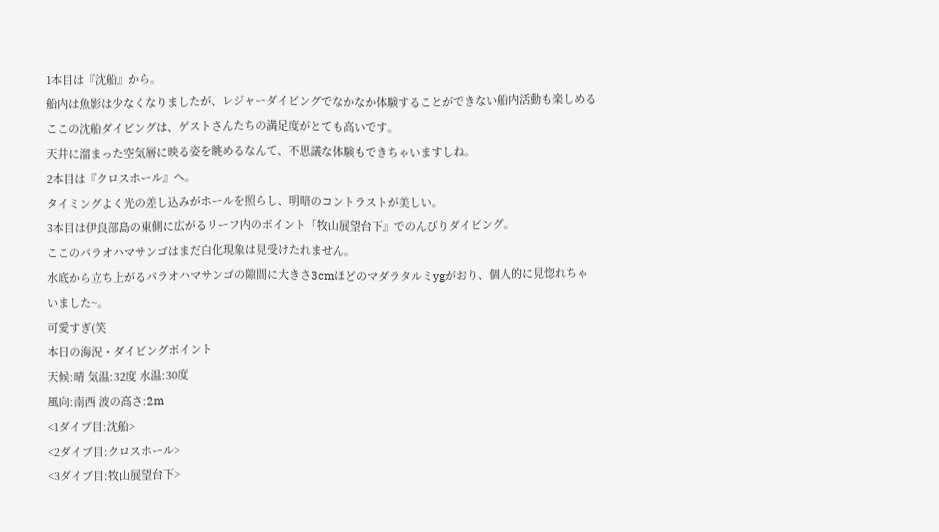1本目は『沈船』から。
船内は魚影は少なくなりましたが、レジャーダイビングでなかなか体験することができない船内活動も楽しめるここの沈船ダイビングは、ゲストさんたちの満足度がとても高いです。
天井に溜まった空気層に映る姿を眺めるなんて、不思議な体験もできちゃいますしね。
2本目は『クロスホール』へ。
タイミングよく光の差し込みがホールを照らし、明暗のコントラストが美しい。
3本目は伊良部島の東側に広がるリーフ内のポイント「牧山展望台下』でのんびりダイビング。
ここのパラオハマサンゴはまだ白化現象は見受けたれません。
水底から立ち上がるパラオハマサンゴの隙間に大きさ3cmほどのマダラタルミygがおり、個人的に見惚れちゃいました~。
可愛すぎ(笑
本日の海況・ダイビングポイント
天候:晴 気温:32度 水温:30度
風向:南西 波の高さ:2m
<1ダイブ目:沈船>
<2ダイブ目:クロスホール>
<3ダイブ目:牧山展望台下>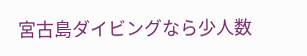宮古島ダイビングなら少人数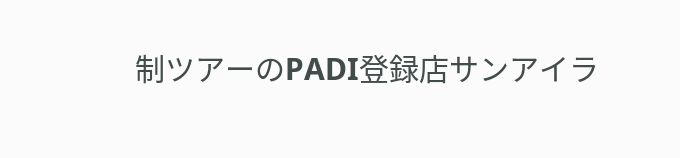制ツアーのPADI登録店サンアイラ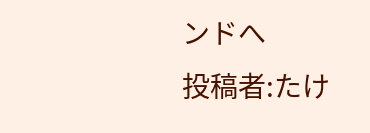ンドへ
投稿者:たけ